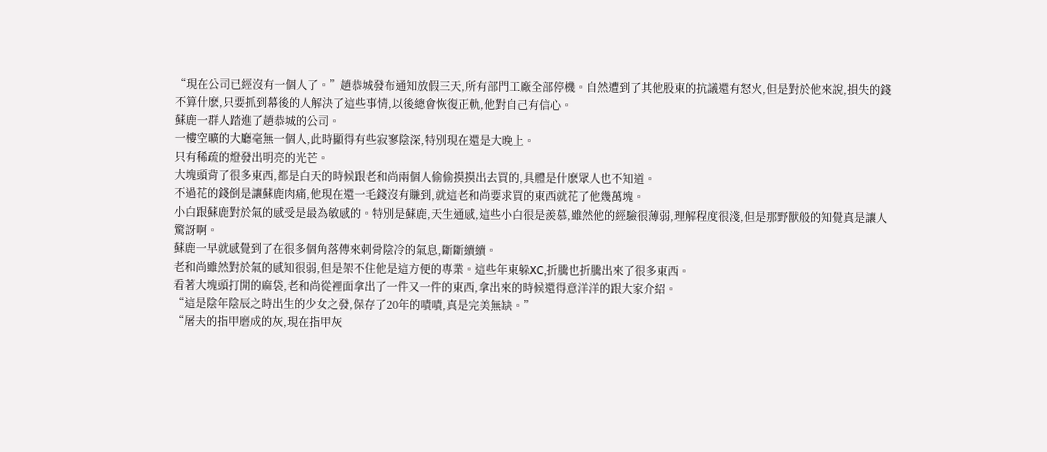“現在公司已經沒有一個人了。”趙恭城發布通知放假三天,所有部門工廠全部停機。自然遭到了其他股東的抗議還有怒火,但是對於他來說,損失的錢不算什麽,只要抓到幕後的人解決了這些事情,以後總會恢復正軌,他對自己有信心。
蘇鹿一群人踏進了趙恭城的公司。
一樓空曠的大廳毫無一個人,此時顯得有些寂寥陰深,特別現在還是大晚上。
只有稀疏的燈發出明亮的光芒。
大塊頭背了很多東西,都是白天的時候跟老和尚兩個人偷偷摸摸出去買的,具體是什麽眾人也不知道。
不過花的錢倒是讓蘇鹿肉痛,他現在還一毛錢沒有賺到,就這老和尚要求買的東西就花了他幾萬塊。
小白跟蘇鹿對於氣的感受是最為敏感的。特別是蘇鹿,天生通感,這些小白很是羨慕,雖然他的經驗很薄弱,理解程度很淺,但是那野獸般的知覺真是讓人驚訝啊。
蘇鹿一早就感覺到了在很多個角落傳來刺骨陰冷的氣息,斷斷續續。
老和尚雖然對於氣的感知很弱,但是架不住他是這方便的專業。這些年東躲XC,折騰也折騰出來了很多東西。
看著大塊頭打開的麻袋,老和尚從裡面拿出了一件又一件的東西,拿出來的時候還得意洋洋的跟大家介紹。
“這是陰年陰辰之時出生的少女之發,保存了20年的嘖嘖,真是完美無缺。”
“屠夫的指甲磨成的灰,現在指甲灰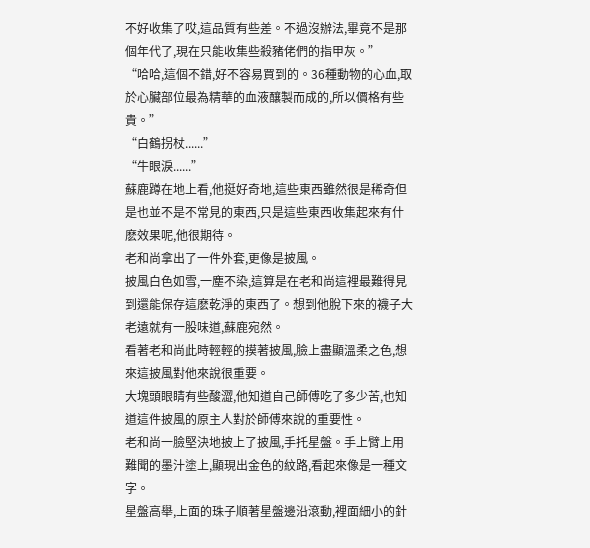不好收集了哎,這品質有些差。不過沒辦法,畢竟不是那個年代了,現在只能收集些殺豬佬們的指甲灰。”
“哈哈,這個不錯,好不容易買到的。36種動物的心血,取於心臟部位最為精華的血液釀製而成的,所以價格有些貴。”
“白鶴拐杖......”
“牛眼淚......”
蘇鹿蹲在地上看,他挺好奇地,這些東西雖然很是稀奇但是也並不是不常見的東西,只是這些東西收集起來有什麽效果呢,他很期待。
老和尚拿出了一件外套,更像是披風。
披風白色如雪,一塵不染,這算是在老和尚這裡最難得見到還能保存這麽乾淨的東西了。想到他脫下來的襪子大老遠就有一股味道,蘇鹿宛然。
看著老和尚此時輕輕的摸著披風,臉上盡顯溫柔之色,想來這披風對他來說很重要。
大塊頭眼睛有些酸澀,他知道自己師傅吃了多少苦,也知道這件披風的原主人對於師傅來說的重要性。
老和尚一臉堅決地披上了披風,手托星盤。手上臂上用難聞的墨汁塗上,顯現出金色的紋路,看起來像是一種文字。
星盤高舉,上面的珠子順著星盤邊沿滾動,裡面細小的針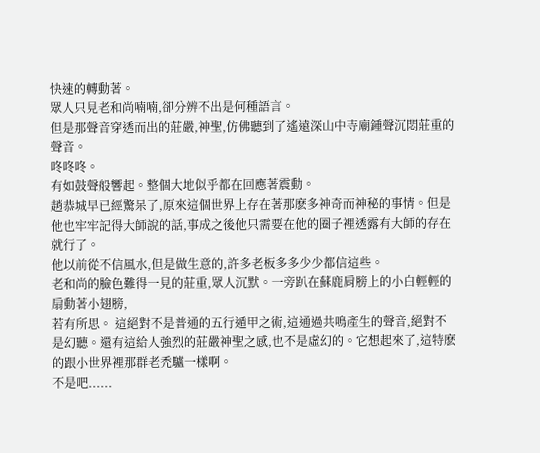快速的轉動著。
眾人只見老和尚喃喃,卻分辨不出是何種語言。
但是那聲音穿透而出的莊嚴,神聖,仿佛聽到了遙遠深山中寺廟鍾聲沉悶莊重的聲音。
咚咚咚。
有如鼓聲般響起。整個大地似乎都在回應著震動。
趙恭城早已經驚呆了,原來這個世界上存在著那麽多神奇而神秘的事情。但是他也牢牢記得大師說的話,事成之後他只需要在他的圈子裡透露有大師的存在就行了。
他以前從不信風水,但是做生意的,許多老板多多少少都信這些。
老和尚的臉色難得一見的莊重,眾人沉默。一旁趴在蘇鹿肩膀上的小白輕輕的扇動著小翅膀,
若有所思。 這絕對不是普通的五行遁甲之術,這通過共鳴產生的聲音,絕對不是幻聽。還有這給人強烈的莊嚴神聖之感,也不是虛幻的。它想起來了,這特麽的跟小世界裡那群老禿驢一樣啊。
不是吧......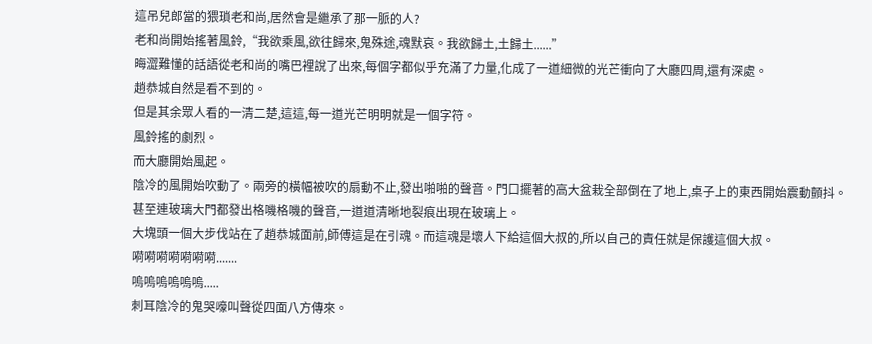這吊兒郎當的猥瑣老和尚,居然會是繼承了那一脈的人?
老和尚開始搖著風鈴,“我欲乘風,欲往歸來,鬼殊途,魂默哀。我欲歸土,土歸土......”
晦澀難懂的話語從老和尚的嘴巴裡說了出來,每個字都似乎充滿了力量,化成了一道細微的光芒衝向了大廳四周,還有深處。
趙恭城自然是看不到的。
但是其余眾人看的一清二楚,這這,每一道光芒明明就是一個字符。
風鈴搖的劇烈。
而大廳開始風起。
陰冷的風開始吹動了。兩旁的橫幅被吹的扇動不止,發出啪啪的聲音。門口擺著的高大盆栽全部倒在了地上,桌子上的東西開始震動顫抖。
甚至連玻璃大門都發出格嘰格嘰的聲音,一道道清晰地裂痕出現在玻璃上。
大塊頭一個大步伐站在了趙恭城面前,師傅這是在引魂。而這魂是壞人下給這個大叔的,所以自己的責任就是保護這個大叔。
嗬嗬嗬嗬嗬嗬嗬.......
嗚嗚嗚嗚嗚嗚.....
刺耳陰冷的鬼哭嚎叫聲從四面八方傳來。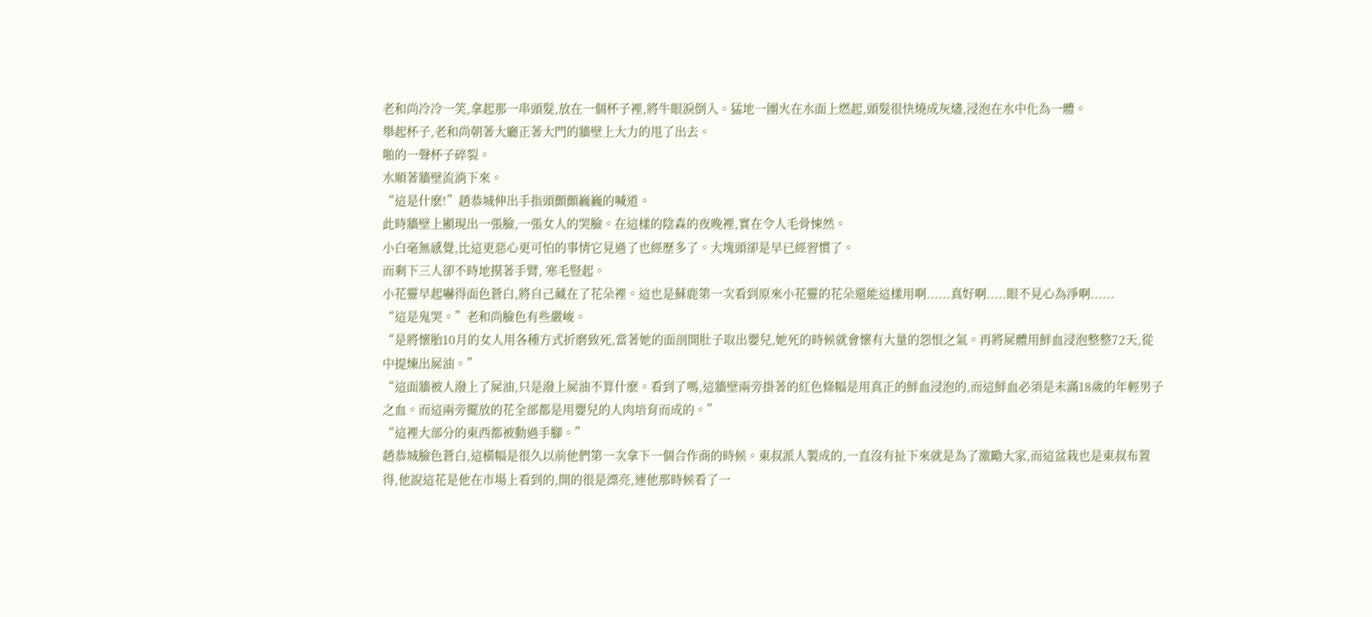老和尚冷冷一笑,拿起那一串頭髮,放在一個杯子裡,將牛眼淚倒入。猛地一團火在水面上燃起,頭髮很快燒成灰燼,浸泡在水中化為一體。
舉起杯子,老和尚朝著大廳正著大門的牆壁上大力的甩了出去。
啪的一聲杯子碎裂。
水順著牆壁流淌下來。
“這是什麽!”趙恭城伸出手指頭顫顫巍巍的喊道。
此時牆壁上顯現出一張臉,一張女人的哭臉。在這樣的陰森的夜晚裡,實在令人毛骨悚然。
小白毫無感覺,比這更惡心更可怕的事情它見過了也經歷多了。大塊頭卻是早已經習慣了。
而剩下三人卻不時地摸著手臂, 寒毛豎起。
小花靈早起嚇得面色蒼白,將自己藏在了花朵裡。這也是蘇鹿第一次看到原來小花靈的花朵還能這樣用啊......真好啊.....眼不見心為淨啊......
“這是鬼哭。”老和尚臉色有些嚴峻。
“是將懷胎10月的女人用各種方式折磨致死,當著她的面剖開肚子取出嬰兒,她死的時候就會懷有大量的怨恨之氣。再將屍體用鮮血浸泡整整72天,從中提煉出屍油。”
“這面牆被人潑上了屍油,只是潑上屍油不算什麽。看到了嗎,這牆壁兩旁掛著的紅色條幅是用真正的鮮血浸泡的,而這鮮血必須是未滿18歲的年輕男子之血。而這兩旁擺放的花全部都是用嬰兒的人肉培育而成的。”
“這裡大部分的東西都被動過手腳。”
趙恭城臉色蒼白,這橫幅是很久以前他們第一次拿下一個合作商的時候。東叔派人製成的,一直沒有扯下來就是為了激勵大家,而這盆栽也是東叔布置得,他說這花是他在市場上看到的,開的很是漂亮,連他那時候看了一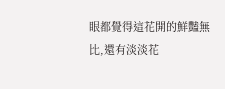眼都覺得這花開的鮮豔無比,還有淡淡花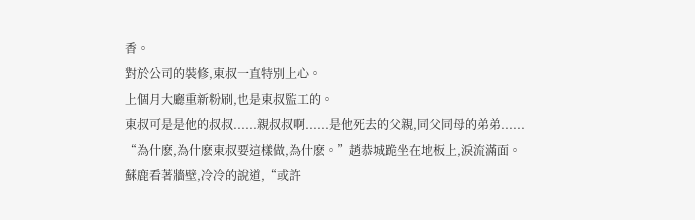香。
對於公司的裝修,東叔一直特別上心。
上個月大廳重新粉刷,也是東叔監工的。
東叔可是是他的叔叔......親叔叔啊......是他死去的父親,同父同母的弟弟......
“為什麽,為什麽東叔要這樣做,為什麽。”趙恭城跪坐在地板上,淚流滿面。
蘇鹿看著牆壁,冷冷的說道,“或許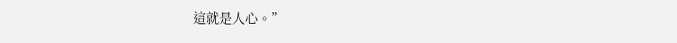這就是人心。”